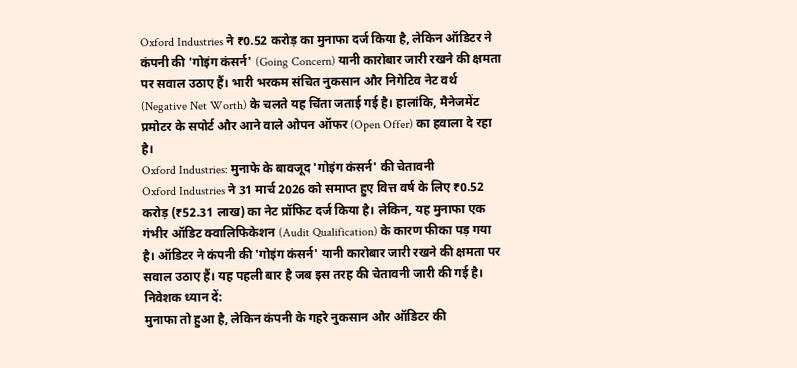Oxford Industries ने ₹0.52 करोड़ का मुनाफा दर्ज किया है, लेकिन ऑडिटर ने कंपनी की 'गोइंग कंसर्न' (Going Concern) यानी कारोबार जारी रखने की क्षमता पर सवाल उठाए हैं। भारी भरकम संचित नुकसान और निगेटिव नेट वर्थ (Negative Net Worth) के चलते यह चिंता जताई गई है। हालांकि, मैनेजमेंट प्रमोटर के सपोर्ट और आने वाले ओपन ऑफर (Open Offer) का हवाला दे रहा है।
Oxford Industries: मुनाफे के बावजूद 'गोइंग कंसर्न' की चेतावनी
Oxford Industries ने 31 मार्च 2026 को समाप्त हुए वित्त वर्ष के लिए ₹0.52 करोड़ (₹52.31 लाख) का नेट प्रॉफिट दर्ज किया है। लेकिन, यह मुनाफा एक गंभीर ऑडिट क्वालिफिकेशन (Audit Qualification) के कारण फीका पड़ गया है। ऑडिटर ने कंपनी की 'गोइंग कंसर्न' यानी कारोबार जारी रखने की क्षमता पर सवाल उठाए हैं। यह पहली बार है जब इस तरह की चेतावनी जारी की गई है।
निवेशक ध्यान दें:
मुनाफा तो हुआ है, लेकिन कंपनी के गहरे नुकसान और ऑडिटर की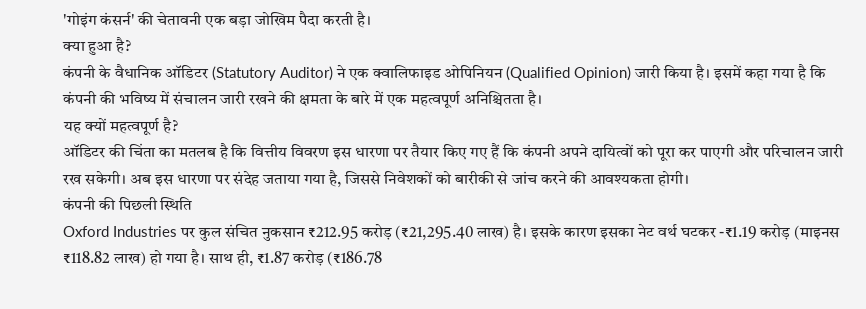'गोइंग कंसर्न' की चेतावनी एक बड़ा जोखिम पैदा करती है।
क्या हुआ है?
कंपनी के वैधानिक ऑडिटर (Statutory Auditor) ने एक क्वालिफाइड ओपिनियन (Qualified Opinion) जारी किया है। इसमें कहा गया है कि कंपनी की भविष्य में संचालन जारी रखने की क्षमता के बारे में एक महत्वपूर्ण अनिश्चितता है।
यह क्यों महत्वपूर्ण है?
ऑडिटर की चिंता का मतलब है कि वित्तीय विवरण इस धारणा पर तैयार किए गए हैं कि कंपनी अपने दायित्वों को पूरा कर पाएगी और परिचालन जारी रख सकेगी। अब इस धारणा पर संदेह जताया गया है, जिससे निवेशकों को बारीकी से जांच करने की आवश्यकता होगी।
कंपनी की पिछली स्थिति
Oxford Industries पर कुल संचित नुकसान ₹212.95 करोड़ (₹21,295.40 लाख) है। इसके कारण इसका नेट वर्थ घटकर -₹1.19 करोड़ (माइनस ₹118.82 लाख) हो गया है। साथ ही, ₹1.87 करोड़ (₹186.78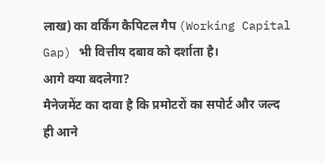लाख) का वर्किंग कैपिटल गैप (Working Capital Gap) भी वित्तीय दबाव को दर्शाता है।
आगे क्या बदलेगा?
मैनेजमेंट का दावा है कि प्रमोटरों का सपोर्ट और जल्द ही आने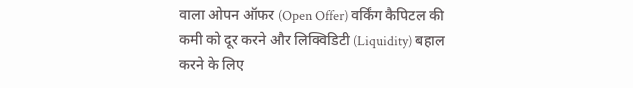वाला ओपन ऑफर (Open Offer) वर्किंग कैपिटल की कमी को दूर करने और लिक्विडिटी (Liquidity) बहाल करने के लिए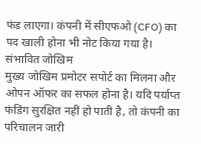फंड लाएगा। कंपनी में सीएफओ (CFO) का पद खाली होना भी नोट किया गया है।
संभावित जोखिम
मुख्य जोखिम प्रमोटर सपोर्ट का मिलना और ओपन ऑफर का सफल होना है। यदि पर्याप्त फंडिंग सुरक्षित नहीं हो पाती है, तो कंपनी का परिचालन जारी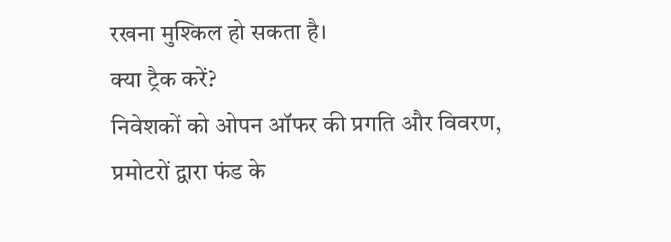रखना मुश्किल हो सकता है।
क्या ट्रैक करें?
निवेशकों को ओपन ऑफर की प्रगति और विवरण, प्रमोटरों द्वारा फंड के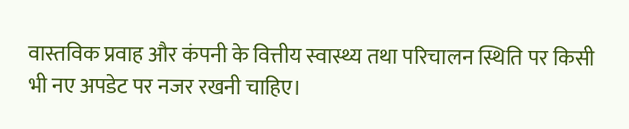वास्तविक प्रवाह और कंपनी के वित्तीय स्वास्थ्य तथा परिचालन स्थिति पर किसी भी नए अपडेट पर नजर रखनी चाहिए।